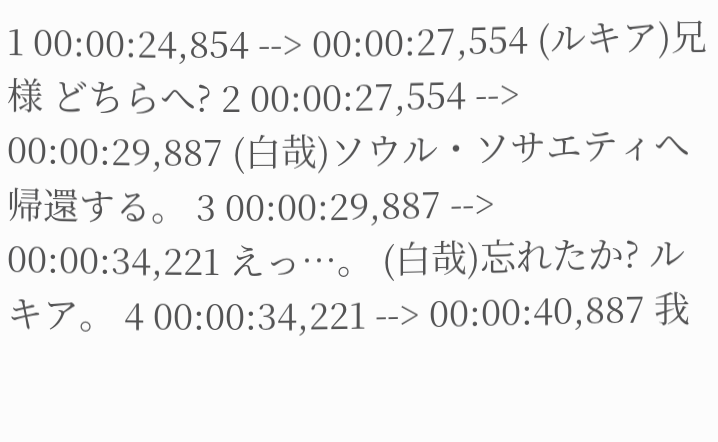1 00:00:24,854 --> 00:00:27,554 (ルキア)兄様 どちらへ? 2 00:00:27,554 --> 00:00:29,887 (白哉)ソウル・ソサエティへ帰還する。 3 00:00:29,887 --> 00:00:34,221 えっ…。 (白哉)忘れたか? ルキア。 4 00:00:34,221 --> 00:00:40,887 我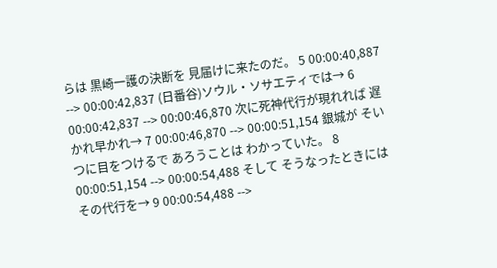らは 黒崎一護の決断を 見届けに来たのだ。 5 00:00:40,887 --> 00:00:42,837 (日番谷)ソウル・ソサエティでは→ 6 00:00:42,837 --> 00:00:46,870 次に死神代行が現れれば 遅かれ早かれ→ 7 00:00:46,870 --> 00:00:51,154 銀城が そいつに目をつけるで あろうことは わかっていた。 8 00:00:51,154 --> 00:00:54,488 そして そうなったときには その代行を→ 9 00:00:54,488 -->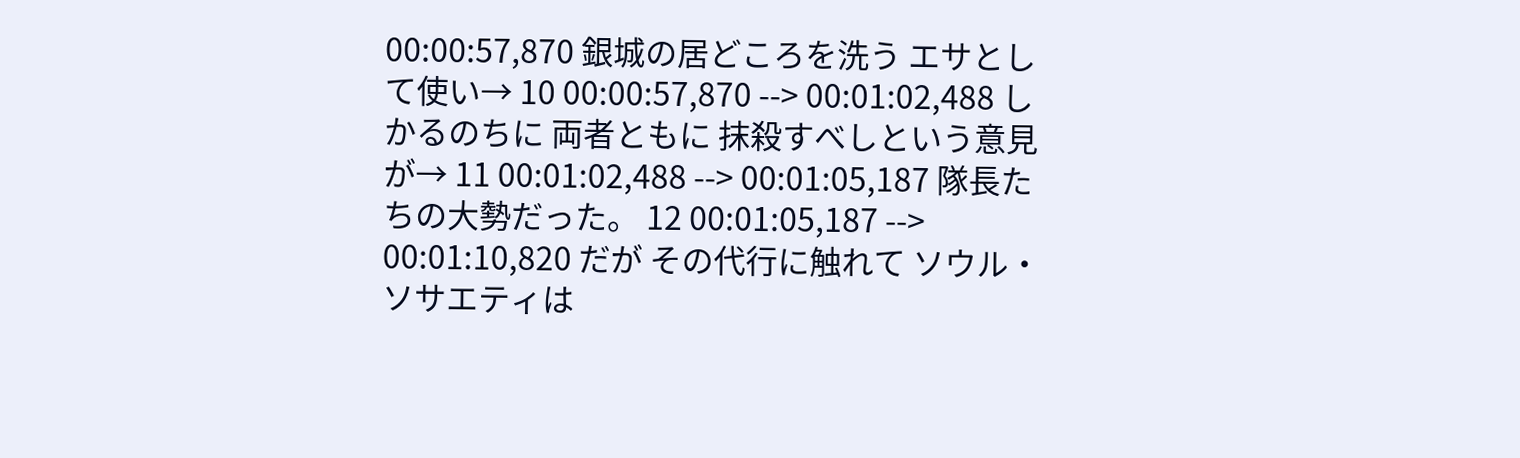00:00:57,870 銀城の居どころを洗う エサとして使い→ 10 00:00:57,870 --> 00:01:02,488 しかるのちに 両者ともに 抹殺すべしという意見が→ 11 00:01:02,488 --> 00:01:05,187 隊長たちの大勢だった。 12 00:01:05,187 --> 00:01:10,820 だが その代行に触れて ソウル・ソサエティは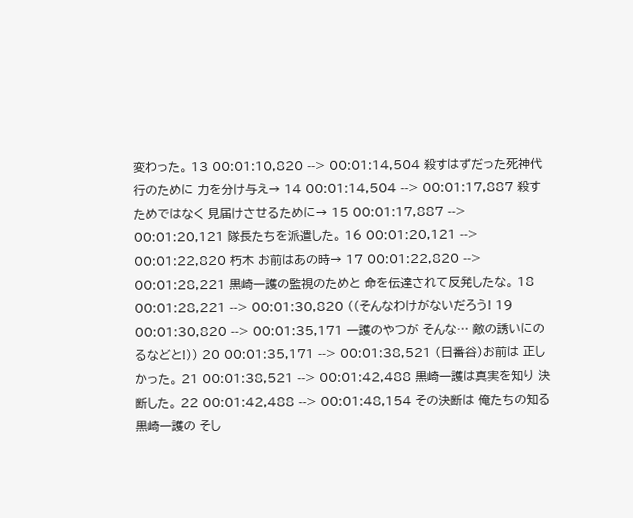変わった。 13 00:01:10,820 --> 00:01:14,504 殺すはずだった死神代行のために 力を分け与え→ 14 00:01:14,504 --> 00:01:17,887 殺すためではなく 見届けさせるために→ 15 00:01:17,887 --> 00:01:20,121 隊長たちを派遣した。 16 00:01:20,121 --> 00:01:22,820 朽木 お前はあの時→ 17 00:01:22,820 --> 00:01:28,221 黒崎一護の監視のためと 命を伝達されて反発したな。 18 00:01:28,221 --> 00:01:30,820 ((そんなわけがないだろう! 19 00:01:30,820 --> 00:01:35,171 一護のやつが そんな… 敵の誘いにのるなどと!)) 20 00:01:35,171 --> 00:01:38,521 (日番谷)お前は 正しかった。 21 00:01:38,521 --> 00:01:42,488 黒崎一護は真実を知り 決断した。 22 00:01:42,488 --> 00:01:48,154 その決断は 俺たちの知る 黒崎一護の そし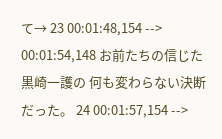て→ 23 00:01:48,154 --> 00:01:54,148 お前たちの信じた 黒崎一護の 何も変わらない決断だった。 24 00:01:57,154 -->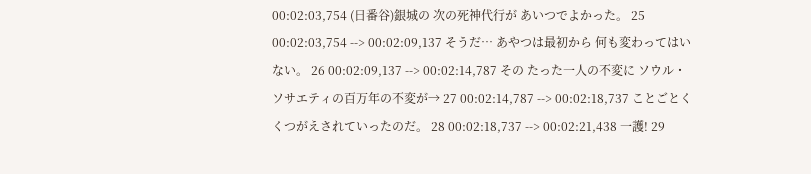00:02:03,754 (日番谷)銀城の 次の死神代行が あいつでよかった。 25 00:02:03,754 --> 00:02:09,137 そうだ… あやつは最初から 何も変わってはいない。 26 00:02:09,137 --> 00:02:14,787 その たった一人の不変に ソウル・ソサエティの百万年の不変が→ 27 00:02:14,787 --> 00:02:18,737 ことごとく くつがえされていったのだ。 28 00:02:18,737 --> 00:02:21,438 一護! 29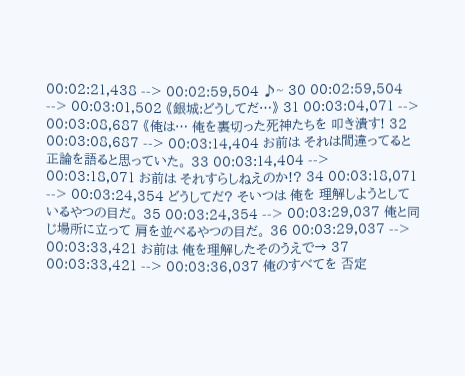00:02:21,438 --> 00:02:59,504 ♪~ 30 00:02:59,504 --> 00:03:01,502 《銀城:どうしてだ…》 31 00:03:04,071 --> 00:03:08,687 《俺は… 俺を裏切った死神たちを 叩き潰す! 32 00:03:08,687 --> 00:03:14,404 お前は それは間違ってると 正論を語ると思っていた。 33 00:03:14,404 --> 00:03:18,071 お前は それすらしねえのか!? 34 00:03:18,071 --> 00:03:24,354 どうしてだ? そいつは 俺を 理解しようとしているやつの目だ。 35 00:03:24,354 --> 00:03:29,037 俺と同じ場所に立って 肩を並べるやつの目だ。 36 00:03:29,037 --> 00:03:33,421 お前は 俺を理解したそのうえで→ 37 00:03:33,421 --> 00:03:36,037 俺のすべてを 否定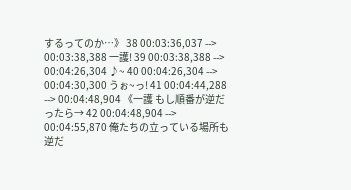するってのか…》 38 00:03:36,037 --> 00:03:38,388 一護! 39 00:03:38,388 --> 00:04:26,304 ♪~ 40 00:04:26,304 --> 00:04:30,300 うぉ~っ! 41 00:04:44,288 --> 00:04:48,904 《一護 もし順番が逆だったら→ 42 00:04:48,904 --> 00:04:55,870 俺たちの立っている場所も 逆だ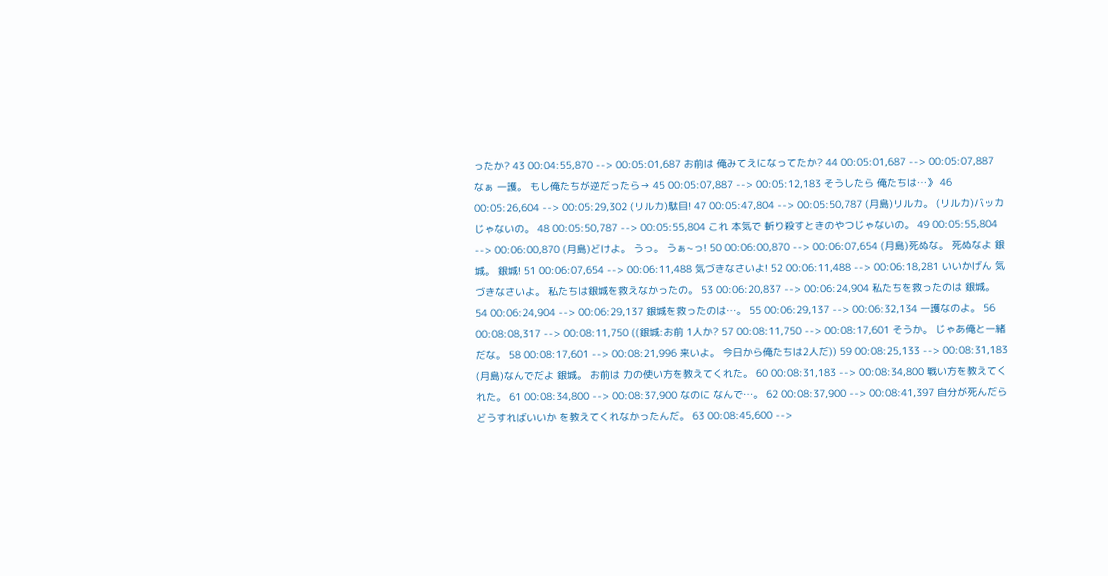ったか? 43 00:04:55,870 --> 00:05:01,687 お前は 俺みてえになってたか? 44 00:05:01,687 --> 00:05:07,887 なぁ 一護。 もし俺たちが逆だったら→ 45 00:05:07,887 --> 00:05:12,183 そうしたら 俺たちは…》 46 00:05:26,604 --> 00:05:29,302 (リルカ)駄目! 47 00:05:47,804 --> 00:05:50,787 (月島)リルカ。 (リルカ)バッカじゃないの。 48 00:05:50,787 --> 00:05:55,804 これ 本気で 斬り殺すときのやつじゃないの。 49 00:05:55,804 --> 00:06:00,870 (月島)どけよ。 うっ。 うぁ~っ! 50 00:06:00,870 --> 00:06:07,654 (月島)死ぬな。 死ぬなよ 銀城。 銀城! 51 00:06:07,654 --> 00:06:11,488 気づきなさいよ! 52 00:06:11,488 --> 00:06:18,281 いいかげん 気づきなさいよ。 私たちは銀城を救えなかったの。 53 00:06:20,837 --> 00:06:24,904 私たちを救ったのは 銀城。 54 00:06:24,904 --> 00:06:29,137 銀城を救ったのは…。 55 00:06:29,137 --> 00:06:32,134 一護なのよ。 56 00:08:08,317 --> 00:08:11,750 ((銀城:お前 1人か? 57 00:08:11,750 --> 00:08:17,601 そうか。 じゃあ俺と一緒だな。 58 00:08:17,601 --> 00:08:21,996 来いよ。 今日から俺たちは2人だ)) 59 00:08:25,133 --> 00:08:31,183 (月島)なんでだよ 銀城。 お前は 力の使い方を教えてくれた。 60 00:08:31,183 --> 00:08:34,800 戦い方を教えてくれた。 61 00:08:34,800 --> 00:08:37,900 なのに なんで…。 62 00:08:37,900 --> 00:08:41,397 自分が死んだらどうすればいいか を教えてくれなかったんだ。 63 00:08:45,600 -->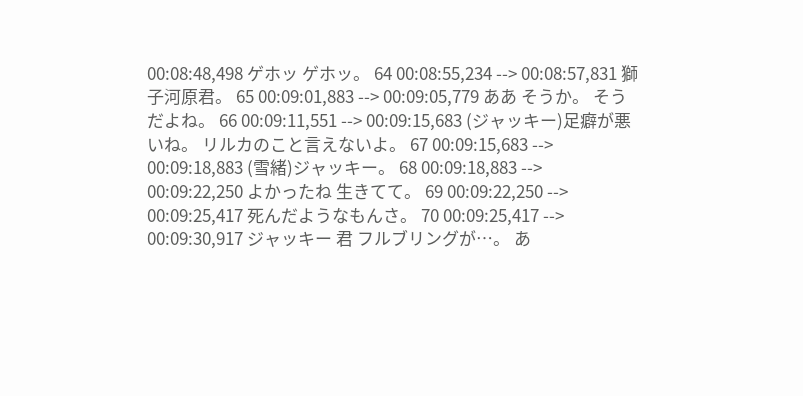00:08:48,498 ゲホッ ゲホッ。 64 00:08:55,234 --> 00:08:57,831 獅子河原君。 65 00:09:01,883 --> 00:09:05,779 ああ そうか。 そうだよね。 66 00:09:11,551 --> 00:09:15,683 (ジャッキー)足癖が悪いね。 リルカのこと言えないよ。 67 00:09:15,683 --> 00:09:18,883 (雪緒)ジャッキー。 68 00:09:18,883 --> 00:09:22,250 よかったね 生きてて。 69 00:09:22,250 --> 00:09:25,417 死んだようなもんさ。 70 00:09:25,417 --> 00:09:30,917 ジャッキー 君 フルブリングが…。 あ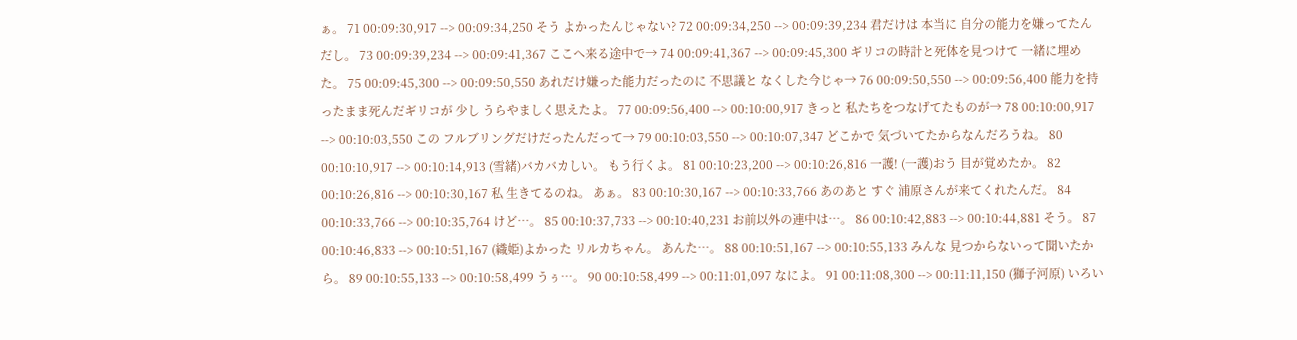ぁ。 71 00:09:30,917 --> 00:09:34,250 そう よかったんじゃない? 72 00:09:34,250 --> 00:09:39,234 君だけは 本当に 自分の能力を嫌ってたんだし。 73 00:09:39,234 --> 00:09:41,367 ここへ来る途中で→ 74 00:09:41,367 --> 00:09:45,300 ギリコの時計と死体を見つけて 一緒に埋めた。 75 00:09:45,300 --> 00:09:50,550 あれだけ嫌った能力だったのに 不思議と なくした今じゃ→ 76 00:09:50,550 --> 00:09:56,400 能力を持ったまま死んだギリコが 少し うらやましく思えたよ。 77 00:09:56,400 --> 00:10:00,917 きっと 私たちをつなげてたものが→ 78 00:10:00,917 --> 00:10:03,550 この フルブリングだけだったんだって→ 79 00:10:03,550 --> 00:10:07,347 どこかで 気づいてたからなんだろうね。 80 00:10:10,917 --> 00:10:14,913 (雪緒)バカバカしい。 もう行くよ。 81 00:10:23,200 --> 00:10:26,816 一護! (一護)おう 目が覚めたか。 82 00:10:26,816 --> 00:10:30,167 私 生きてるのね。 あぁ。 83 00:10:30,167 --> 00:10:33,766 あのあと すぐ 浦原さんが来てくれたんだ。 84 00:10:33,766 --> 00:10:35,764 けど…。 85 00:10:37,733 --> 00:10:40,231 お前以外の連中は…。 86 00:10:42,883 --> 00:10:44,881 そう。 87 00:10:46,833 --> 00:10:51,167 (織姫)よかった リルカちゃん。 あんた…。 88 00:10:51,167 --> 00:10:55,133 みんな 見つからないって聞いたから。 89 00:10:55,133 --> 00:10:58,499 うぅ…。 90 00:10:58,499 --> 00:11:01,097 なによ。 91 00:11:08,300 --> 00:11:11,150 (獅子河原) いろい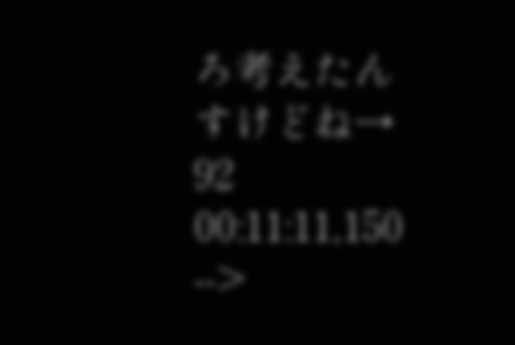ろ考えたんすけどね→ 92 00:11:11,150 -->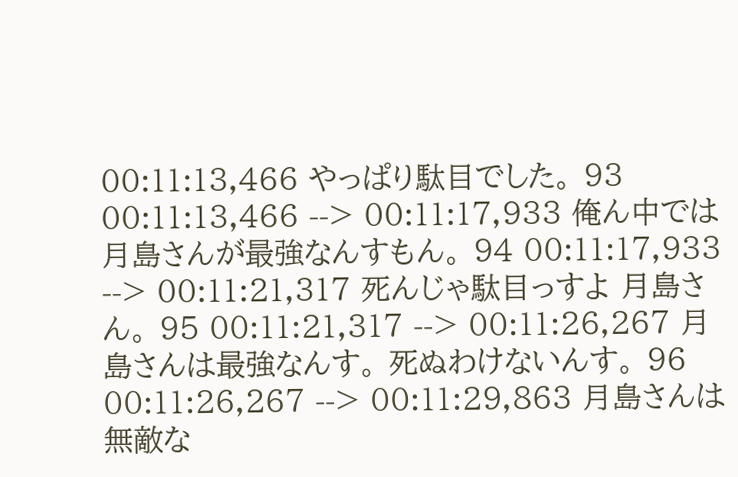00:11:13,466 やっぱり駄目でした。 93 00:11:13,466 --> 00:11:17,933 俺ん中では 月島さんが最強なんすもん。 94 00:11:17,933 --> 00:11:21,317 死んじゃ駄目っすよ 月島さん。 95 00:11:21,317 --> 00:11:26,267 月島さんは最強なんす。 死ぬわけないんす。 96 00:11:26,267 --> 00:11:29,863 月島さんは無敵な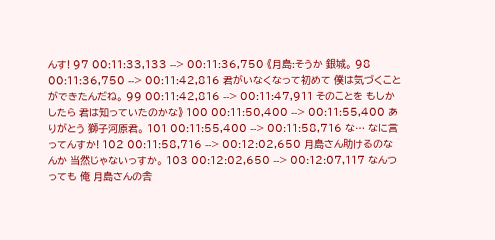んす! 97 00:11:33,133 --> 00:11:36,750 《月島:そうか 銀城。 98 00:11:36,750 --> 00:11:42,816 君がいなくなって初めて 僕は気づくことができたんだね。 99 00:11:42,816 --> 00:11:47,911 そのことを もしかしたら 君は知っていたのかな》 100 00:11:50,400 --> 00:11:55,400 ありがとう 獅子河原君。 101 00:11:55,400 --> 00:11:58,716 な… なに言ってんすか! 102 00:11:58,716 --> 00:12:02,650 月島さん助けるのなんか 当然じゃないっすか。 103 00:12:02,650 --> 00:12:07,117 なんつっても 俺 月島さんの舎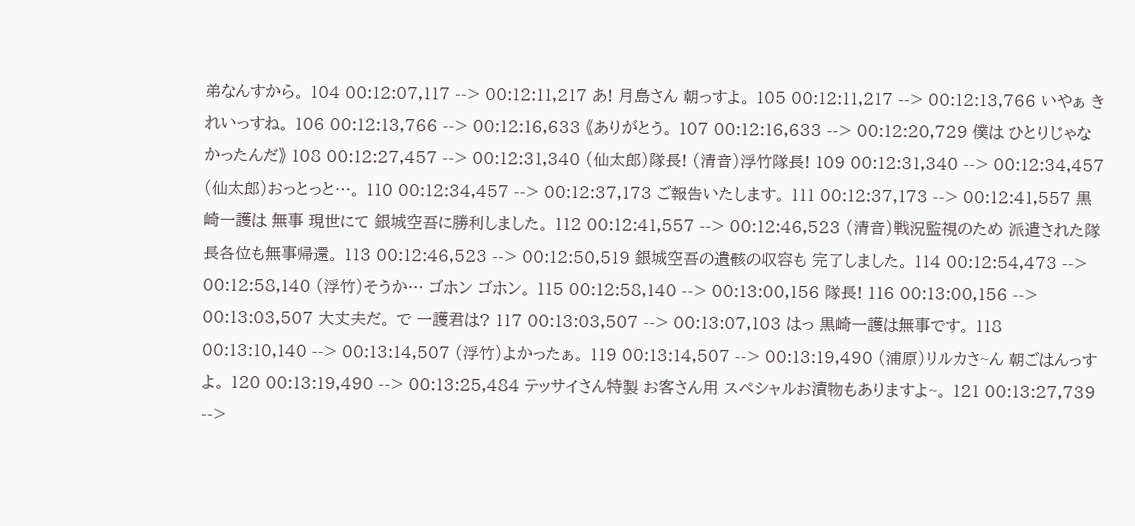弟なんすから。 104 00:12:07,117 --> 00:12:11,217 あ! 月島さん 朝っすよ。 105 00:12:11,217 --> 00:12:13,766 いやぁ きれいっすね。 106 00:12:13,766 --> 00:12:16,633 《ありがとう。 107 00:12:16,633 --> 00:12:20,729 僕は ひとりじゃなかったんだ》 108 00:12:27,457 --> 00:12:31,340 (仙太郎)隊長! (清音)浮竹隊長! 109 00:12:31,340 --> 00:12:34,457 (仙太郎)おっとっと…。 110 00:12:34,457 --> 00:12:37,173 ご報告いたします。 111 00:12:37,173 --> 00:12:41,557 黒崎一護は 無事 現世にて 銀城空吾に勝利しました。 112 00:12:41,557 --> 00:12:46,523 (清音)戦況監視のため 派遣された隊長各位も無事帰還。 113 00:12:46,523 --> 00:12:50,519 銀城空吾の遺骸の収容も 完了しました。 114 00:12:54,473 --> 00:12:58,140 (浮竹)そうか… ゴホン ゴホン。 115 00:12:58,140 --> 00:13:00,156 隊長! 116 00:13:00,156 --> 00:13:03,507 大丈夫だ。 で 一護君は? 117 00:13:03,507 --> 00:13:07,103 はっ 黒崎一護は無事です。 118 00:13:10,140 --> 00:13:14,507 (浮竹)よかったぁ。 119 00:13:14,507 --> 00:13:19,490 (浦原)リルカさ~ん 朝ごはんっすよ。 120 00:13:19,490 --> 00:13:25,484 テッサイさん特製 お客さん用 スペシャルお漬物もありますよ~。 121 00:13:27,739 -->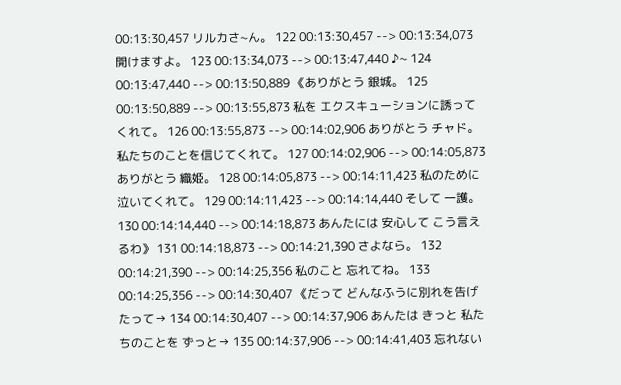00:13:30,457 リルカさ~ん。 122 00:13:30,457 --> 00:13:34,073 開けますよ。 123 00:13:34,073 --> 00:13:47,440 ♪~ 124 00:13:47,440 --> 00:13:50,889 《ありがとう 銀城。 125 00:13:50,889 --> 00:13:55,873 私を エクスキューションに誘ってくれて。 126 00:13:55,873 --> 00:14:02,906 ありがとう チャド。 私たちのことを信じてくれて。 127 00:14:02,906 --> 00:14:05,873 ありがとう 織姫。 128 00:14:05,873 --> 00:14:11,423 私のために 泣いてくれて。 129 00:14:11,423 --> 00:14:14,440 そして 一護。 130 00:14:14,440 --> 00:14:18,873 あんたには 安心して こう言えるわ》 131 00:14:18,873 --> 00:14:21,390 さよなら。 132 00:14:21,390 --> 00:14:25,356 私のこと 忘れてね。 133 00:14:25,356 --> 00:14:30,407 《だって どんなふうに別れを告げたって→ 134 00:14:30,407 --> 00:14:37,906 あんたは きっと 私たちのことを ずっと→ 135 00:14:37,906 --> 00:14:41,403 忘れない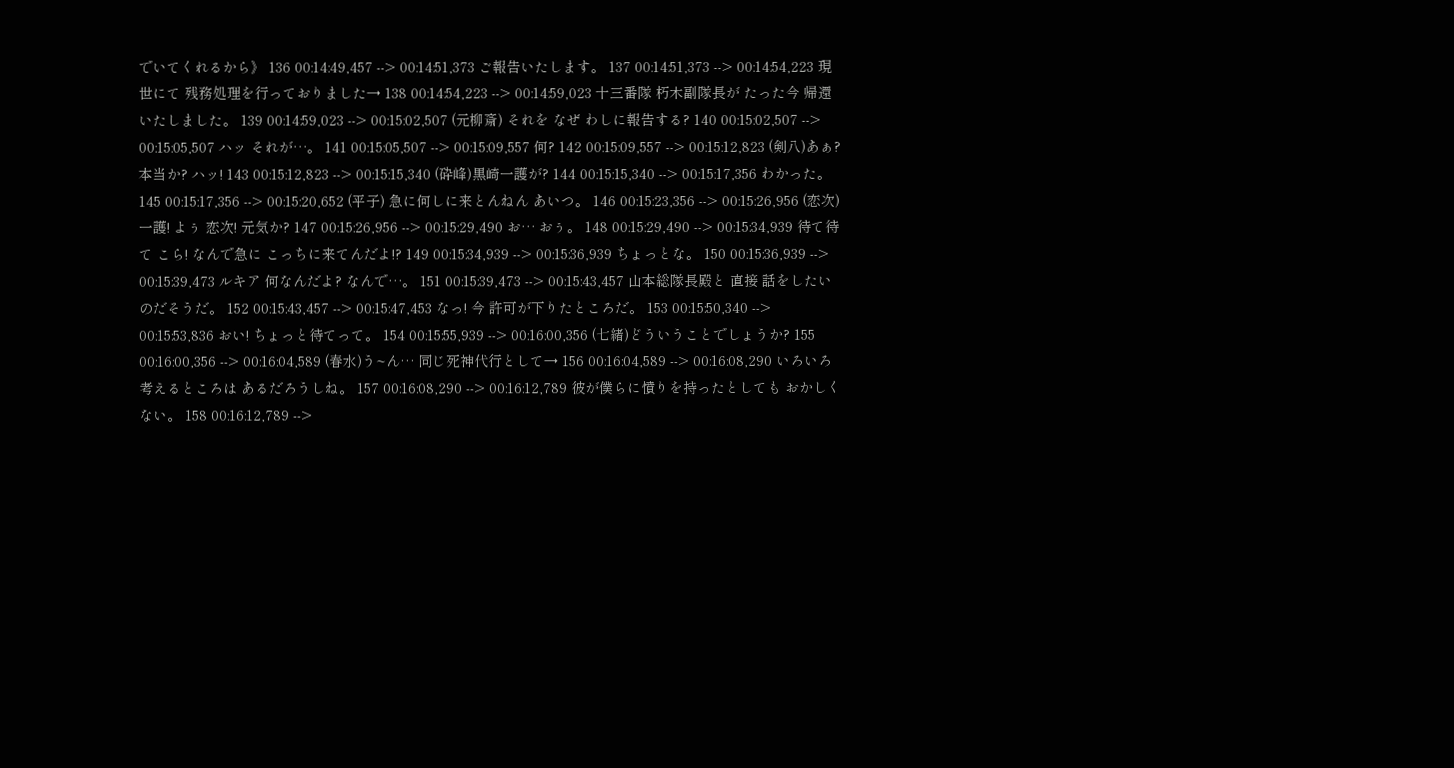でいてくれるから》 136 00:14:49,457 --> 00:14:51,373 ご報告いたします。 137 00:14:51,373 --> 00:14:54,223 現世にて 残務処理を行っておりました→ 138 00:14:54,223 --> 00:14:59,023 十三番隊 朽木副隊長が たった今 帰還いたしました。 139 00:14:59,023 --> 00:15:02,507 (元柳斎) それを なぜ わしに報告する? 140 00:15:02,507 --> 00:15:05,507 ハッ それが…。 141 00:15:05,507 --> 00:15:09,557 何? 142 00:15:09,557 --> 00:15:12,823 (剣八)あぁ? 本当か? ハッ! 143 00:15:12,823 --> 00:15:15,340 (砕峰)黒崎一護が? 144 00:15:15,340 --> 00:15:17,356 わかった。 145 00:15:17,356 --> 00:15:20,652 (平子) 急に何しに来とんねん あいつ。 146 00:15:23,356 --> 00:15:26,956 (恋次)一護! よぅ 恋次! 元気か? 147 00:15:26,956 --> 00:15:29,490 お… おぅ。 148 00:15:29,490 --> 00:15:34,939 待て待て こら! なんで急に こっちに来てんだよ!? 149 00:15:34,939 --> 00:15:36,939 ちょっとな。 150 00:15:36,939 --> 00:15:39,473 ルキア 何なんだよ? なんで…。 151 00:15:39,473 --> 00:15:43,457 山本総隊長殿と 直接 話をしたいのだそうだ。 152 00:15:43,457 --> 00:15:47,453 なっ! 今 許可が下りたところだ。 153 00:15:50,340 --> 00:15:53,836 おい! ちょっと待てって。 154 00:15:55,939 --> 00:16:00,356 (七緒)どういうことでしょうか? 155 00:16:00,356 --> 00:16:04,589 (春水)う~ん… 同じ死神代行として→ 156 00:16:04,589 --> 00:16:08,290 いろいろ考えるところは あるだろうしね。 157 00:16:08,290 --> 00:16:12,789 彼が僕らに憤りを持ったとしても おかしくない。 158 00:16:12,789 -->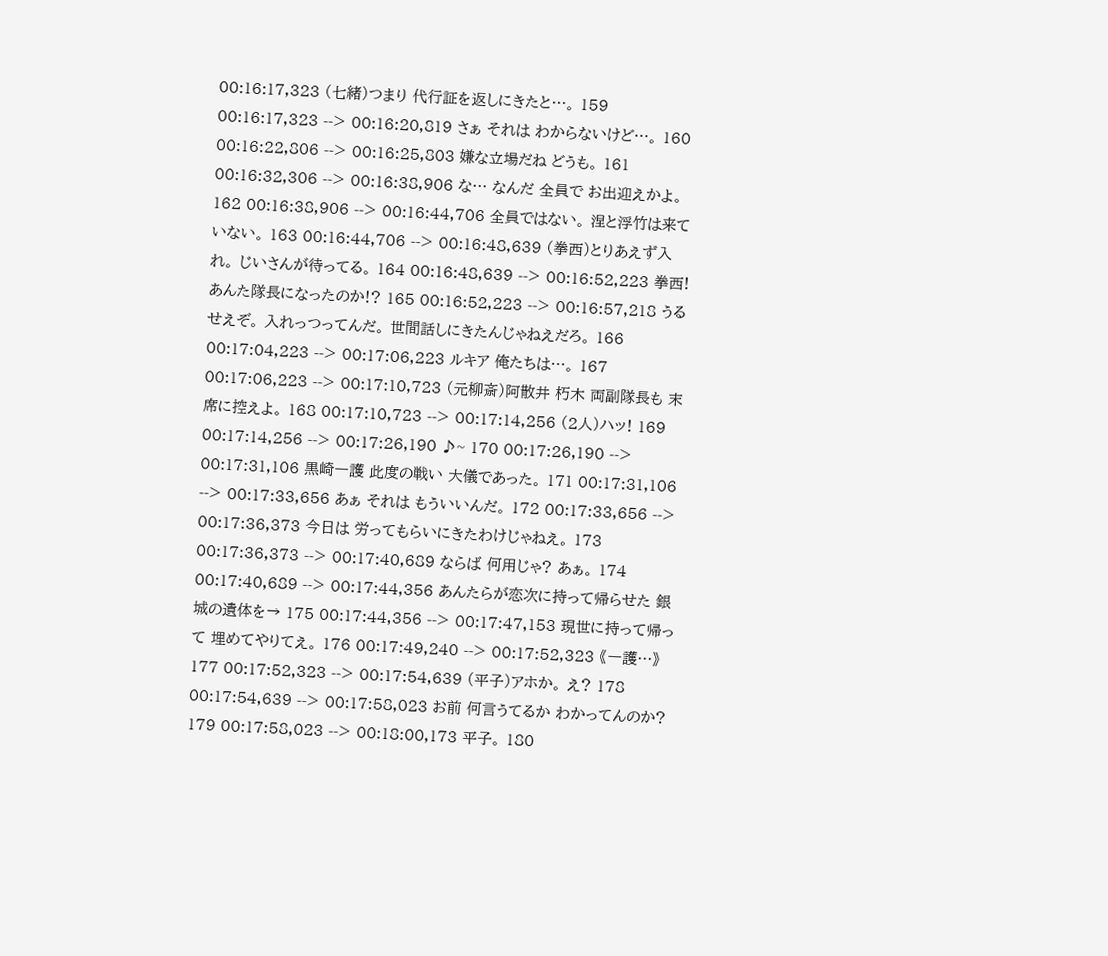00:16:17,323 (七緒)つまり 代行証を返しにきたと…。 159 00:16:17,323 --> 00:16:20,819 さぁ それは わからないけど…。 160 00:16:22,806 --> 00:16:25,803 嫌な立場だね どうも。 161 00:16:32,306 --> 00:16:38,906 な… なんだ 全員で お出迎えかよ。 162 00:16:38,906 --> 00:16:44,706 全員ではない。 涅と浮竹は来ていない。 163 00:16:44,706 --> 00:16:48,639 (拳西)とりあえず入れ。 じいさんが待ってる。 164 00:16:48,639 --> 00:16:52,223 拳西! あんた隊長になったのか!? 165 00:16:52,223 --> 00:16:57,218 うるせえぞ。 入れっつってんだ。 世間話しにきたんじゃねえだろ。 166 00:17:04,223 --> 00:17:06,223 ルキア 俺たちは…。 167 00:17:06,223 --> 00:17:10,723 (元柳斎)阿散井 朽木 両副隊長も 末席に控えよ。 168 00:17:10,723 --> 00:17:14,256 (2人)ハッ! 169 00:17:14,256 --> 00:17:26,190 ♪~ 170 00:17:26,190 --> 00:17:31,106 黒崎一護 此度の戦い 大儀であった。 171 00:17:31,106 --> 00:17:33,656 あぁ それは もういいんだ。 172 00:17:33,656 --> 00:17:36,373 今日は 労ってもらいにきたわけじゃねえ。 173 00:17:36,373 --> 00:17:40,689 ならば 何用じゃ? あぁ。 174 00:17:40,689 --> 00:17:44,356 あんたらが恋次に持って帰らせた 銀城の遺体を→ 175 00:17:44,356 --> 00:17:47,153 現世に持って帰って 埋めてやりてえ。 176 00:17:49,240 --> 00:17:52,323 《一護…》 177 00:17:52,323 --> 00:17:54,639 (平子)アホか。 え? 178 00:17:54,639 --> 00:17:58,023 お前 何言うてるか わかってんのか? 179 00:17:58,023 --> 00:18:00,173 平子。 180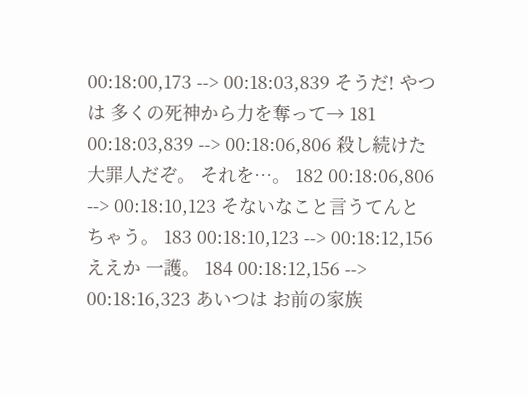00:18:00,173 --> 00:18:03,839 そうだ! やつは 多くの死神から力を奪って→ 181 00:18:03,839 --> 00:18:06,806 殺し続けた大罪人だぞ。 それを…。 182 00:18:06,806 --> 00:18:10,123 そないなこと言うてんとちゃう。 183 00:18:10,123 --> 00:18:12,156 ええか 一護。 184 00:18:12,156 --> 00:18:16,323 あいつは お前の家族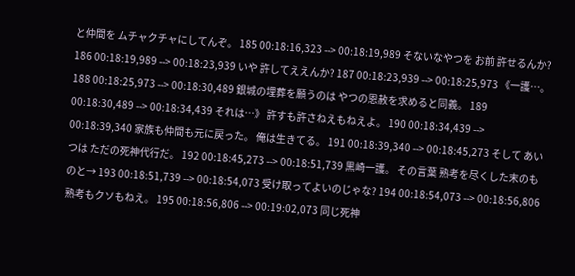と仲間を ムチャクチャにしてんぞ。 185 00:18:16,323 --> 00:18:19,989 そないなやつを お前 許せるんか? 186 00:18:19,989 --> 00:18:23,939 いや 許してええんか? 187 00:18:23,939 --> 00:18:25,973 《一護…。 188 00:18:25,973 --> 00:18:30,489 銀城の埋葬を願うのは やつの恩赦を求めると同義。 189 00:18:30,489 --> 00:18:34,439 それは…》 許すも許さねえもねえよ。 190 00:18:34,439 --> 00:18:39,340 家族も仲間も元に戻った。 俺は生きてる。 191 00:18:39,340 --> 00:18:45,273 そして あいつは ただの死神代行だ。 192 00:18:45,273 --> 00:18:51,739 黒崎一護。 その言葉 熟考を尽くした末のものと→ 193 00:18:51,739 --> 00:18:54,073 受け取ってよいのじゃな? 194 00:18:54,073 --> 00:18:56,806 熟考もクソもねえ。 195 00:18:56,806 --> 00:19:02,073 同じ死神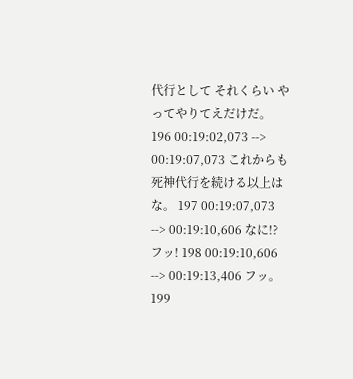代行として それくらい やってやりてえだけだ。 196 00:19:02,073 --> 00:19:07,073 これからも 死神代行を続ける以上はな。 197 00:19:07,073 --> 00:19:10,606 なに!? フッ! 198 00:19:10,606 --> 00:19:13,406 フッ。 199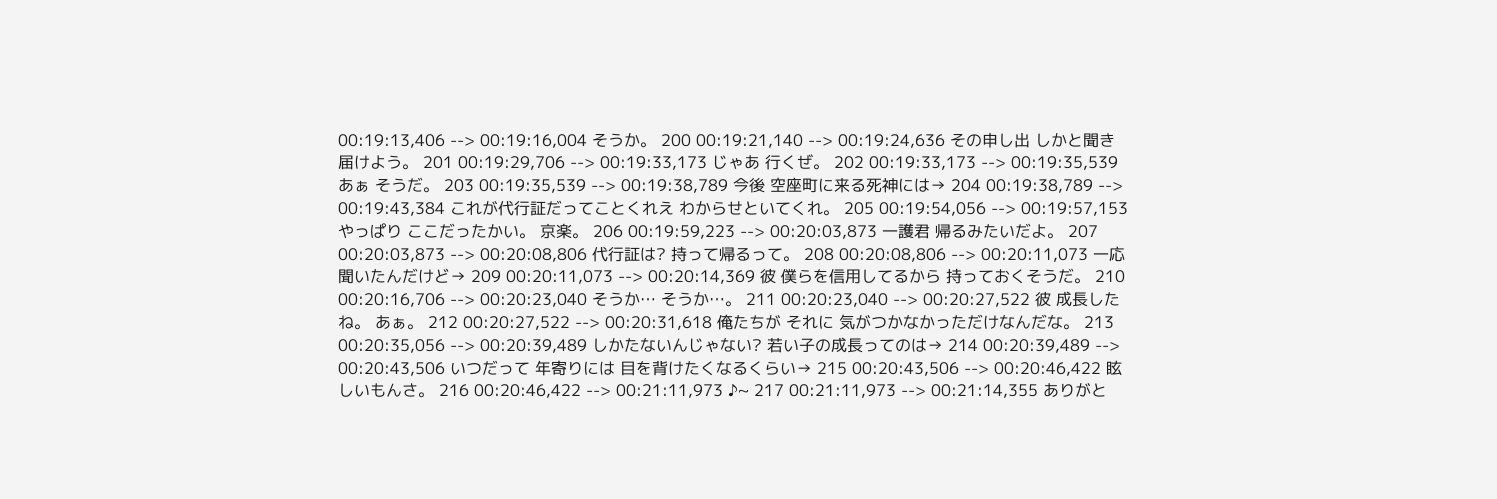00:19:13,406 --> 00:19:16,004 そうか。 200 00:19:21,140 --> 00:19:24,636 その申し出 しかと聞き届けよう。 201 00:19:29,706 --> 00:19:33,173 じゃあ 行くぜ。 202 00:19:33,173 --> 00:19:35,539 あぁ そうだ。 203 00:19:35,539 --> 00:19:38,789 今後 空座町に来る死神には→ 204 00:19:38,789 --> 00:19:43,384 これが代行証だってことくれえ わからせといてくれ。 205 00:19:54,056 --> 00:19:57,153 やっぱり ここだったかい。 京楽。 206 00:19:59,223 --> 00:20:03,873 一護君 帰るみたいだよ。 207 00:20:03,873 --> 00:20:08,806 代行証は? 持って帰るって。 208 00:20:08,806 --> 00:20:11,073 一応聞いたんだけど→ 209 00:20:11,073 --> 00:20:14,369 彼 僕らを信用してるから 持っておくそうだ。 210 00:20:16,706 --> 00:20:23,040 そうか… そうか…。 211 00:20:23,040 --> 00:20:27,522 彼 成長したね。 あぁ。 212 00:20:27,522 --> 00:20:31,618 俺たちが それに 気がつかなかっただけなんだな。 213 00:20:35,056 --> 00:20:39,489 しかたないんじゃない? 若い子の成長ってのは→ 214 00:20:39,489 --> 00:20:43,506 いつだって 年寄りには 目を背けたくなるくらい→ 215 00:20:43,506 --> 00:20:46,422 眩しいもんさ。 216 00:20:46,422 --> 00:21:11,973 ♪~ 217 00:21:11,973 --> 00:21:14,355 ありがと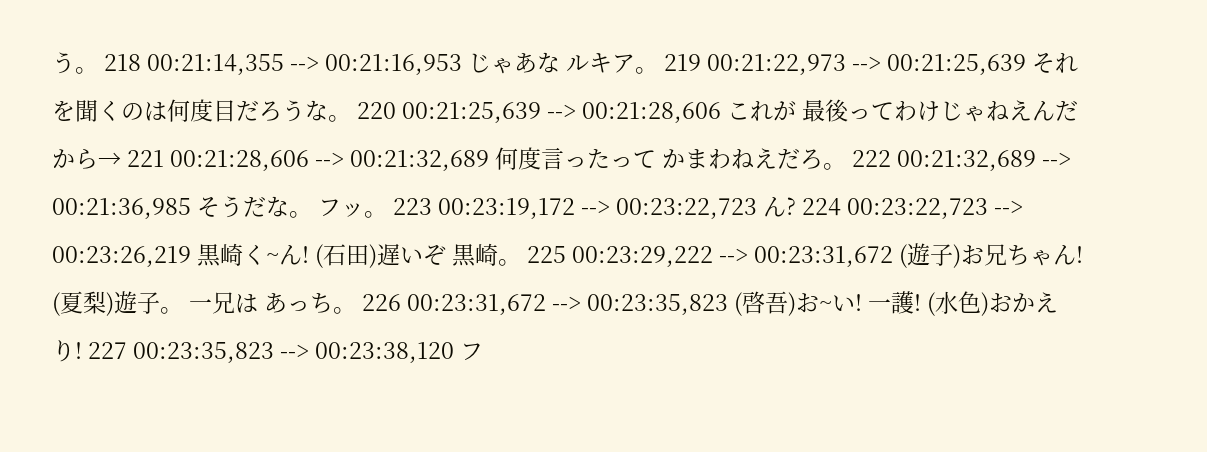う。 218 00:21:14,355 --> 00:21:16,953 じゃあな ルキア。 219 00:21:22,973 --> 00:21:25,639 それを聞くのは何度目だろうな。 220 00:21:25,639 --> 00:21:28,606 これが 最後ってわけじゃねえんだから→ 221 00:21:28,606 --> 00:21:32,689 何度言ったって かまわねえだろ。 222 00:21:32,689 --> 00:21:36,985 そうだな。 フッ。 223 00:23:19,172 --> 00:23:22,723 ん? 224 00:23:22,723 --> 00:23:26,219 黒崎く~ん! (石田)遅いぞ 黒崎。 225 00:23:29,222 --> 00:23:31,672 (遊子)お兄ちゃん! (夏梨)遊子。 一兄は あっち。 226 00:23:31,672 --> 00:23:35,823 (啓吾)お~い! 一護! (水色)おかえり! 227 00:23:35,823 --> 00:23:38,120 フ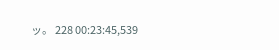ッ。 228 00:23:45,539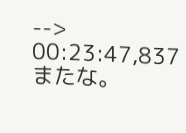--> 00:23:47,837 またな。